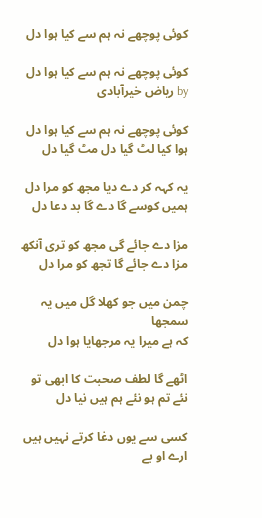کوئی پوچھے نہ ہم سے کیا ہوا دل

کوئی پوچھے نہ ہم سے کیا ہوا دل
by ریاض خیرآبادی

کوئی پوچھے نہ ہم سے کیا ہوا دل
ہوا کیا لٹ گیا دل مٹ گیا دل

یہ کہہ کر دے دیا مجھ کو مرا دل
ہمیں کوسے گا دے گا بد دعا دل

مزا دے جائے گی مجھ کو تری آنکھ
مزا دے جائے گا تجھ کو مرا دل

چمن میں جو کھلا گل میں یہ سمجھا
کہ ہے میرا یہ مرجھایا ہوا دل

اٹھے گا لطف صحبت کا ابھی تو
نئے تم ہو نئے ہم ہیں نیا دل

کسی سے یوں دغا کرتے نہیں ہیں
ارے او بے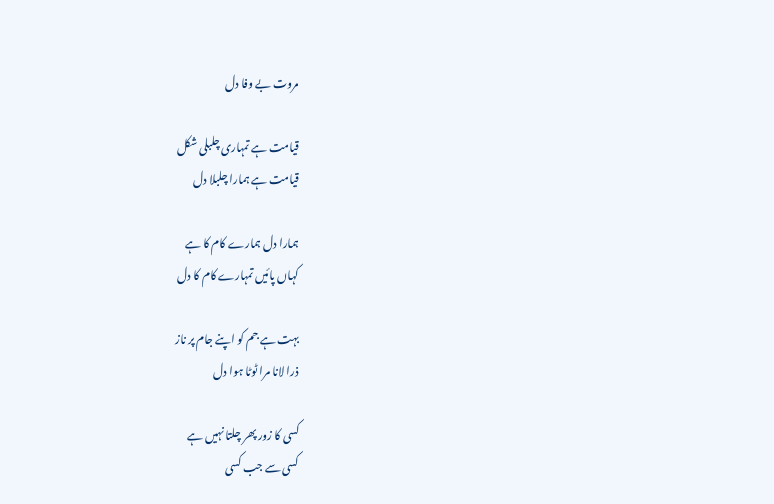مروت بے وفا دل

قیامت ہے تمہاری چلبلی شکل
قیامت ہے ہمارا چلبلا دل

ہمارا دل ہمارے کام کا ہے
کہاں پائیں تمہارے کام کا دل

بہت ہے جم کو اپنے جام پر ناز
ذرا لانا مرا ٹوٹا ہوا دل

کسی کا زور پھر چلتا نہیں ہے
کسی سے جب کسی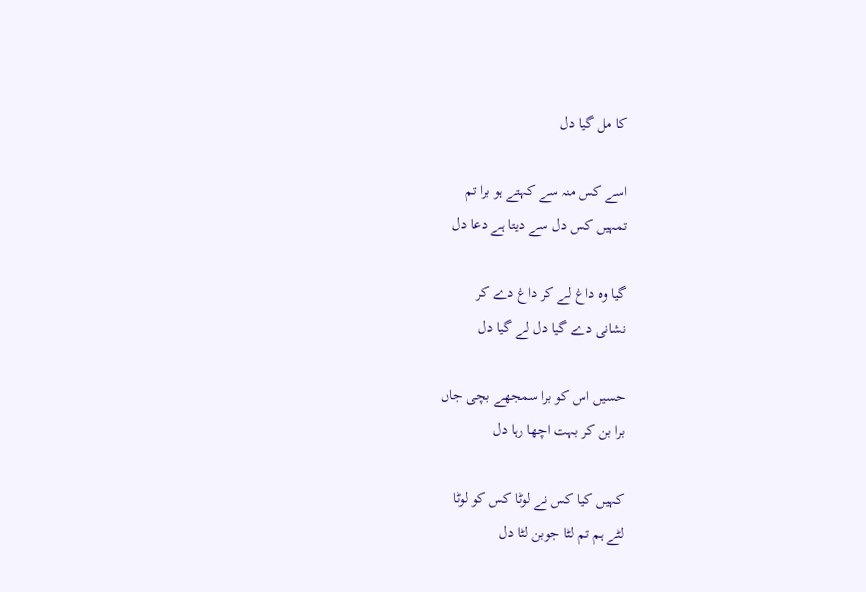کا مل گیا دل

اسے کس منہ سے کہتے ہو برا تم
تمہیں کس دل سے دیتا ہے دعا دل

گیا وہ داغ لے کر داغ دے کر
نشانی دے گیا دل لے گیا دل

حسیں اس کو برا سمجھے بچی جاں
برا بن کر بہت اچھا رہا دل

کہیں کیا کس نے لوٹا کس کو لوٹا
لٹے ہم تم لٹا جوبن لٹا دل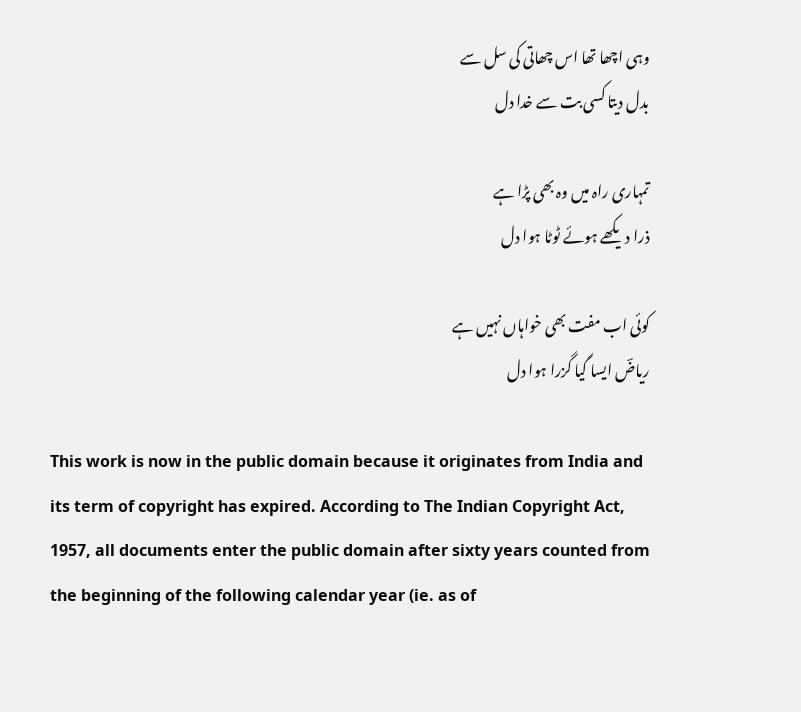وہی اچھا تھا اس چھاتی کی سل سے
بدل دیتا کسی بت سے خدا دل

تمہاری راہ میں وہ بھی پڑا ہے
ذرا دیکھے ہوئے ٹوٹا ہوا دل

کوئی اب مفت بھی خواہاں نہیں ہے
ریاضؔ ایسا گیا گزرا ہوا دل

This work is now in the public domain because it originates from India and its term of copyright has expired. According to The Indian Copyright Act, 1957, all documents enter the public domain after sixty years counted from the beginning of the following calendar year (ie. as of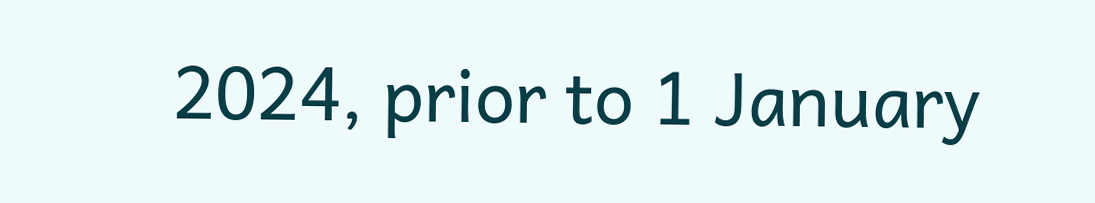2024, prior to 1 January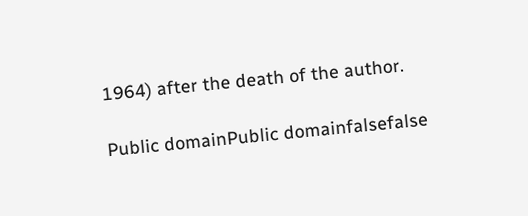1964) after the death of the author.

Public domainPublic domainfalsefalse